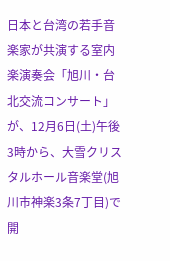日本と台湾の若手音楽家が共演する室内楽演奏会「旭川・台北交流コンサート」が、12月6日(土)午後3時から、大雪クリスタルホール音楽堂(旭川市神楽3条7丁目)で開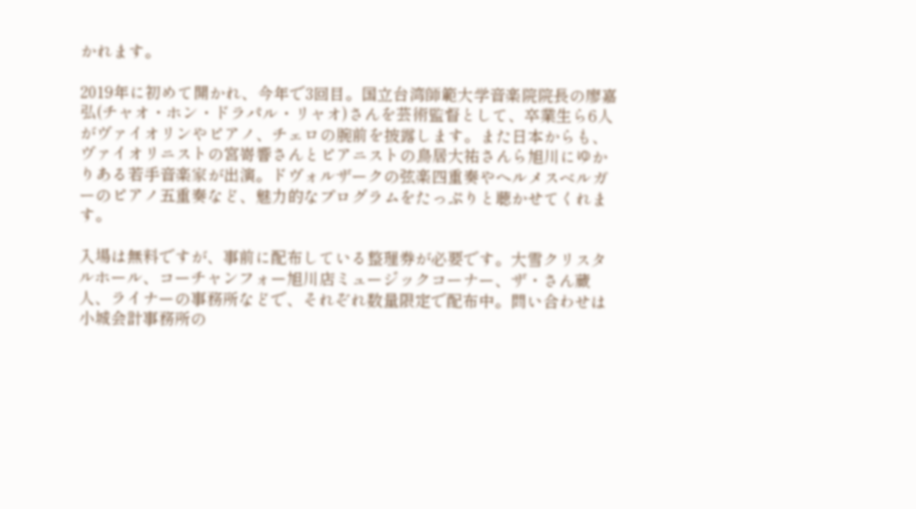かれます。

2019年に初めて開かれ、今年で3回目。国立台湾師範大学音楽院院長の廖嘉弘(チャオ・ホン・ドラパル・リャオ)さんを芸術監督として、卒業生ら6人がヴァイオリンやピアノ、チェロの腕前を披露します。また日本からも、ヴァイオリニストの宮嵜響さんとピアニストの鳥居大祐さんら旭川にゆかりある若手音楽家が出演。ドヴォルザークの弦楽四重奏やヘルメスベルガーのピアノ五重奏など、魅力的なプログラムをたっぷりと聴かせてくれます。

入場は無料ですが、事前に配布している整理券が必要です。大雪クリスタルホール、コーチャンフォー旭川店ミュージックコーナー、ザ・さん蔵人、ライナーの事務所などで、それぞれ数量限定で配布中。問い合わせは小城会計事務所の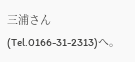三浦さん(Tel.0166-31-2313)へ。